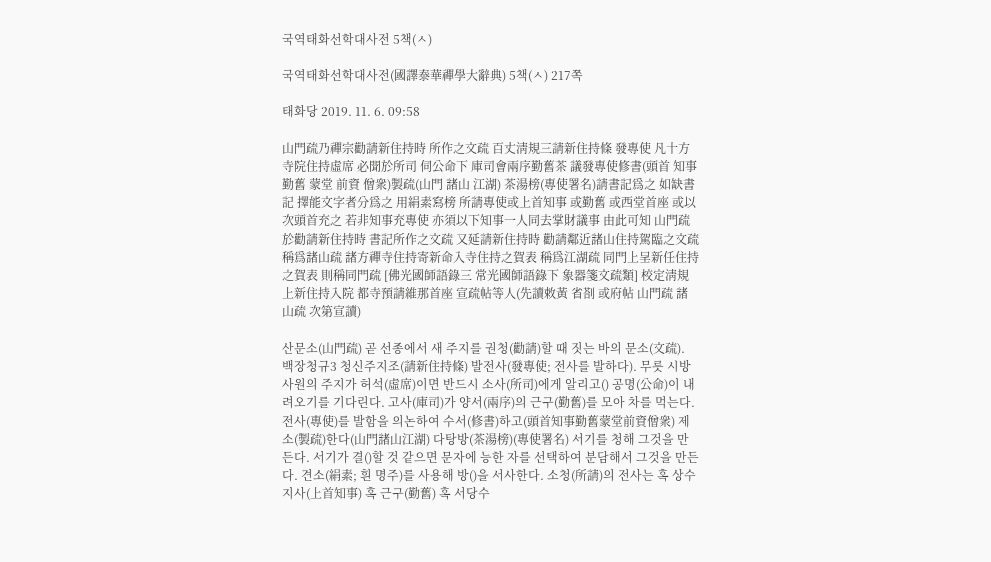국역태화선학대사전 5책(ㅅ)

국역태화선학대사전(國譯泰華禪學大辭典) 5책(ㅅ) 217쪽

태화당 2019. 11. 6. 09:58

山門疏乃禪宗勸請新住持時 所作之文疏 百丈淸規三請新住持條 發專使 凡十方寺院住持虛席 必聞於所司 伺公命下 庫司會兩序勤舊茶 議發專使修書(頭首 知事 勤舊 蒙堂 前資 僧衆)製疏(山門 諸山 江湖) 茶湯榜(專使署名)請書記爲之 如缺書記 擇能文字者分爲之 用絹素寫榜 所請專使或上首知事 或勤舊 或西堂首座 或以次頭首充之 若非知事充專使 亦須以下知事一人同去掌財議事 由此可知 山門疏於勸請新住持時 書記所作之文疏 又延請新住持時 勸請鄰近諸山住持駕臨之文疏 稱爲諸山疏 諸方禪寺住持寄新命入寺住持之賀表 稱爲江湖疏 同門上呈新任住持之賀表 則稱同門疏 [佛光國師語錄三 常光國師語錄下 象器箋文疏類] 校定淸規上新住持入院 都寺預請維那首座 宣疏帖等人(先讀敕黃 省剳 或府帖 山門疏 諸山疏 次第宣讀)

산문소(山門疏) 곧 선종에서 새 주지를 권청(勸請)할 때 짓는 바의 문소(文疏). 백장청규3 청신주지조(請新住持條) 발전사(發專使; 전사를 발하다). 무릇 시방 사원의 주지가 허석(虛席)이면 반드시 소사(所司)에게 알리고() 공명(公命)이 내려오기를 기다린다. 고사(庫司)가 양서(兩序)의 근구(勤舊)를 모아 차를 먹는다. 전사(專使)를 발함을 의논하여 수서(修書)하고(頭首知事勤舊蒙堂前資僧衆) 제소(製疏)한다(山門諸山江湖) 다탕방(茶湯榜)(專使署名) 서기를 청해 그것을 만든다. 서기가 결()할 것 같으면 문자에 능한 자를 선택하여 분담해서 그것을 만든다. 견소(絹素; 흰 명주)를 사용해 방()을 서사한다. 소청(所請)의 전사는 혹 상수지사(上首知事) 혹 근구(勤舊) 혹 서당수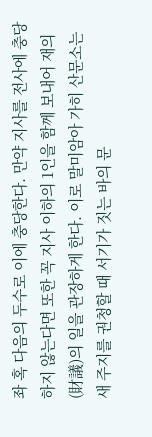좌 혹 다음의 두수로 이에 충당한다. 만약 지사를 전사에 충당하지 않는다면 또한 꼭 지사 이하의 1인을 함께 보내어 재의(財議)의 일을 관장하게 한다. 이로 말미암아 가히 산문소는 새 주지를 권청할 때 서기가 짓는 바의 문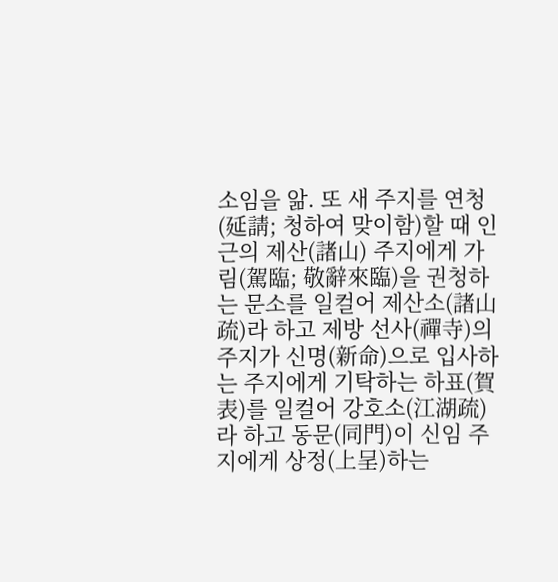소임을 앎. 또 새 주지를 연청(延請; 청하여 맞이함)할 때 인근의 제산(諸山) 주지에게 가림(駕臨; 敬辭來臨)을 권청하는 문소를 일컬어 제산소(諸山疏)라 하고 제방 선사(禪寺)의 주지가 신명(新命)으로 입사하는 주지에게 기탁하는 하표(賀表)를 일컬어 강호소(江湖疏)라 하고 동문(同門)이 신임 주지에게 상정(上呈)하는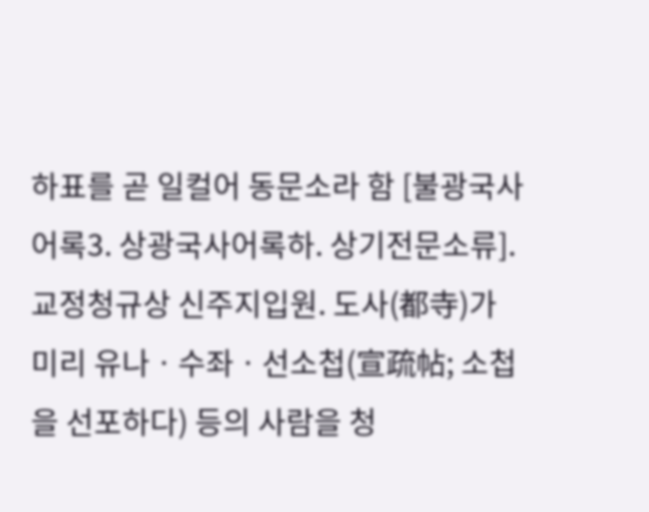하표를 곧 일컬어 동문소라 함 [불광국사어록3. 상광국사어록하. 상기전문소류]. 교정청규상 신주지입원. 도사(都寺)가 미리 유나ㆍ수좌ㆍ선소첩(宣疏帖; 소첩을 선포하다) 등의 사람을 청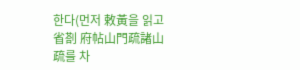한다(먼저 敕黃을 읽고 省剳 府帖山門疏諸山疏를 차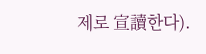제로 宣讀한다).